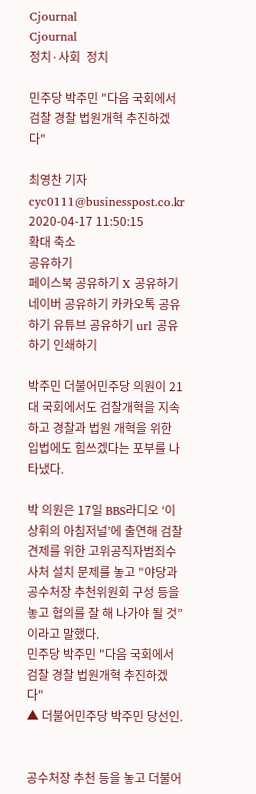Cjournal
Cjournal
정치·사회  정치

민주당 박주민 "다음 국회에서 검찰 경찰 법원개혁 추진하겠다"

최영찬 기자 cyc0111@businesspost.co.kr 2020-04-17 11:50:15
확대 축소
공유하기
페이스북 공유하기 X 공유하기 네이버 공유하기 카카오톡 공유하기 유튜브 공유하기 url 공유하기 인쇄하기

박주민 더불어민주당 의원이 21대 국회에서도 검찰개혁을 지속하고 경찰과 법원 개혁을 위한 입법에도 힘쓰겠다는 포부를 나타냈다.

박 의원은 17일 BBS라디오 ‘이상휘의 아침저널’에 출연해 검찰 견제를 위한 고위공직자범죄수사처 설치 문제를 놓고 "야당과 공수처장 추천위원회 구성 등을 놓고 협의를 잘 해 나가야 될 것”이라고 말했다.
민주당 박주민 "다음 국회에서 검찰 경찰 법원개혁 추진하겠다"
▲ 더불어민주당 박주민 당선인.


공수처장 추천 등을 놓고 더불어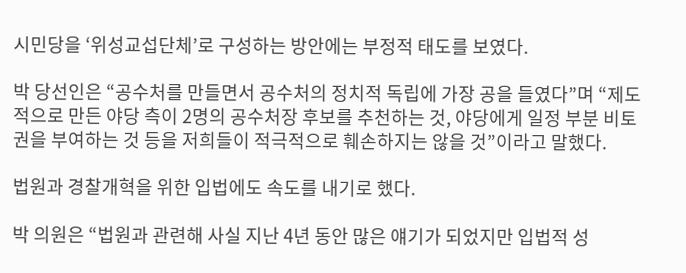시민당을 ‘위성교섭단체’로 구성하는 방안에는 부정적 태도를 보였다.

박 당선인은 “공수처를 만들면서 공수처의 정치적 독립에 가장 공을 들였다”며 “제도적으로 만든 야당 측이 2명의 공수처장 후보를 추천하는 것, 야당에게 일정 부분 비토권을 부여하는 것 등을 저희들이 적극적으로 훼손하지는 않을 것”이라고 말했다.

법원과 경찰개혁을 위한 입법에도 속도를 내기로 했다.

박 의원은 “법원과 관련해 사실 지난 4년 동안 많은 얘기가 되었지만 입법적 성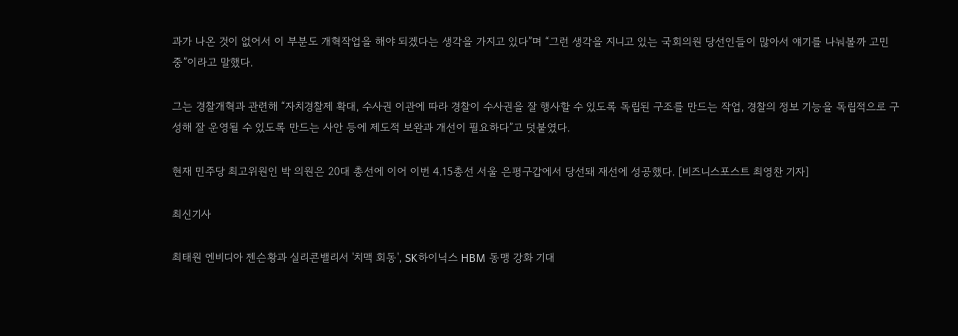과가 나온 것이 없어서 이 부분도 개혁작업을 해야 되겠다는 생각을 가지고 있다”며 “그런 생각을 지니고 있는 국회의원 당선인들이 많아서 얘기를 나눠볼까 고민 중”이라고 말했다.

그는 경찰개혁과 관련해 “자치경찰제 확대, 수사권 이관에 따라 경찰이 수사권을 잘 행사할 수 있도록 독립된 구조를 만드는 작업, 경찰의 정보 기능을 독립적으로 구성해 잘 운영될 수 있도록 만드는 사안 등에 제도적 보완과 개선이 필요하다”고 덧붙였다.

현재 민주당 최고위원인 박 의원은 20대 총선에 이어 이번 4.15총선 서울 은평구갑에서 당선돼 재선에 성공했다. [비즈니스포스트 최영찬 기자]

최신기사

최태원 엔비디아 젠슨황과 실리콘밸리서 '치맥 회동', SK하이닉스 HBM 동맹 강화 기대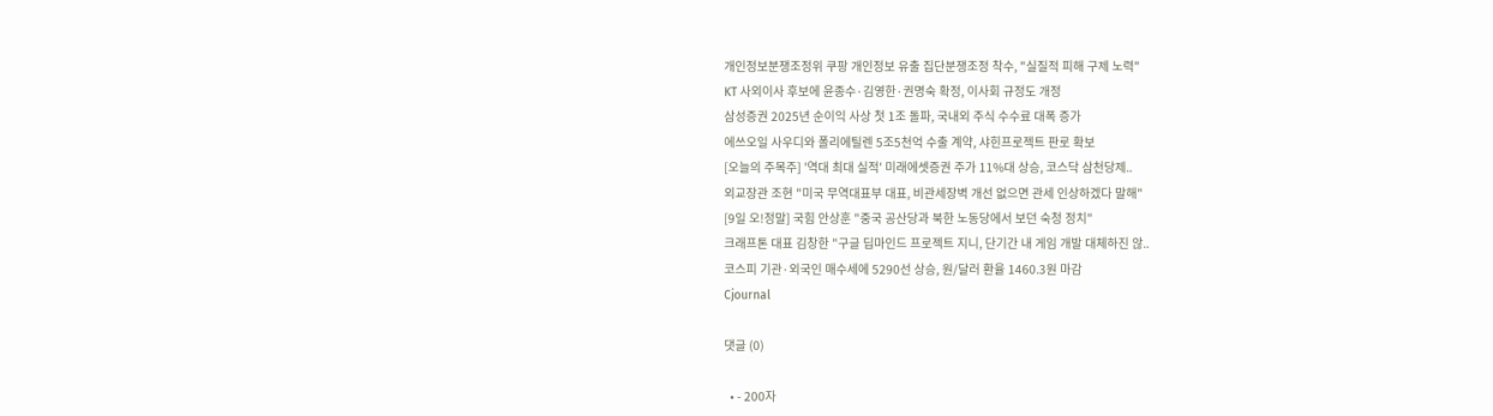개인정보분쟁조정위 쿠팡 개인정보 유출 집단분쟁조정 착수, "실질적 피해 구제 노력"
KT 사외이사 후보에 윤종수·김영한·권명숙 확정, 이사회 규정도 개정
삼성증권 2025년 순이익 사상 첫 1조 돌파, 국내외 주식 수수료 대폭 증가
에쓰오일 사우디와 폴리에틸렌 5조5천억 수출 계약, 샤힌프로젝트 판로 확보
[오늘의 주목주] '역대 최대 실적' 미래에셋증권 주가 11%대 상승, 코스닥 삼천당제..
외교장관 조현 "미국 무역대표부 대표, 비관세장벽 개선 없으면 관세 인상하겠다 말해"
[9일 오!정말] 국힘 안상훈 "중국 공산당과 북한 노동당에서 보던 숙청 정치"
크래프톤 대표 김창한 "구글 딥마인드 프로젝트 지니, 단기간 내 게임 개발 대체하진 않..
코스피 기관·외국인 매수세에 5290선 상승, 원/달러 환율 1460.3원 마감
Cjournal

댓글 (0)

  • - 200자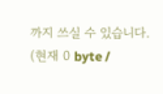까지 쓰실 수 있습니다. (현재 0 byte /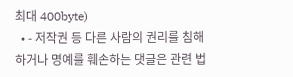최대 400byte)
  • - 저작권 등 다른 사람의 권리를 침해하거나 명예를 훼손하는 댓글은 관련 법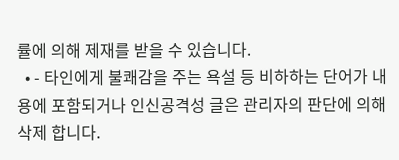률에 의해 제재를 받을 수 있습니다.
  • - 타인에게 불쾌감을 주는 욕설 등 비하하는 단어가 내용에 포함되거나 인신공격성 글은 관리자의 판단에 의해 삭제 합니다.